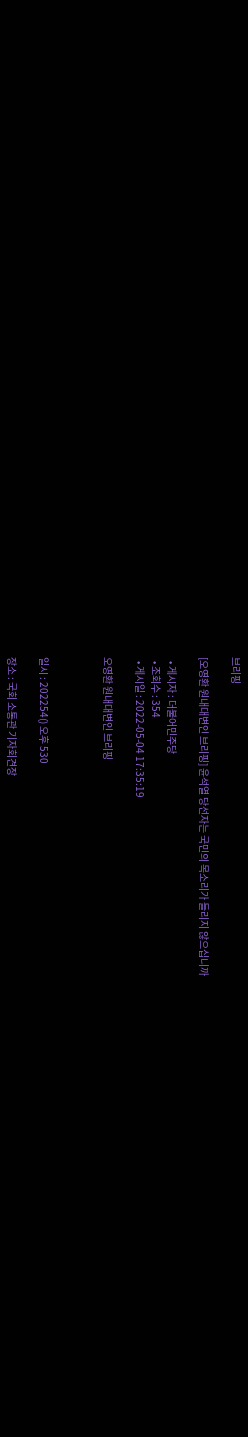브리핑

[오영환 원내대변인 브리핑] 윤석열 당선자는 국민의 목소리가 들리지 않으십니까

  • 게시자 : 더불어민주당
  • 조회수 : 354
  • 게시일 : 2022-05-04 17:35:19

오영환 원내대변인 브리핑



일시 : 202254() 오후 530

장소 : 국회 소통관 기자회견장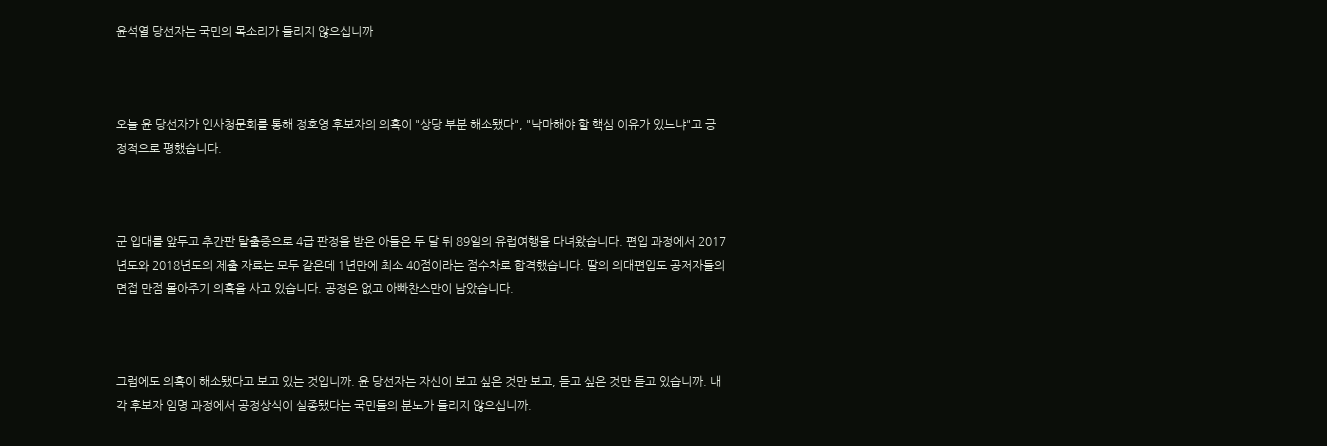윤석열 당선자는 국민의 목소리가 들리지 않으십니까



오늘 윤 당선자가 인사청문회를 통해 정호영 후보자의 의혹이 "상당 부분 해소됐다", "낙마해야 할 핵심 이유가 있느냐"고 긍정적으로 평했습니다.



군 입대를 앞두고 추간판 탈출증으로 4급 판정을 받은 아들은 두 달 뒤 89일의 유럽여행을 다녀왔습니다. 편입 과정에서 2017년도와 2018년도의 제출 자료는 모두 같은데 1년만에 최소 40점이라는 점수차로 합격했습니다. 딸의 의대편입도 공저자들의 면접 만점 몰아주기 의혹을 사고 있습니다. 공정은 없고 아빠찬스만이 남았습니다.



그럼에도 의혹이 해소됐다고 보고 있는 것입니까. 윤 당선자는 자신이 보고 싶은 것만 보고, 듣고 싶은 것만 듣고 있습니까. 내각 후보자 임명 과정에서 공정상식이 실종됐다는 국민들의 분노가 들리지 않으십니까.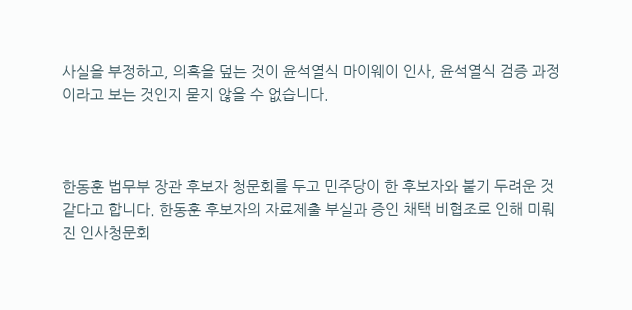사실을 부정하고, 의혹을 덮는 것이 윤석열식 마이웨이 인사, 윤석열식 검증 과정이라고 보는 것인지 묻지 않을 수 없습니다.



한동훈 법무부 장관 후보자 청문회를 두고 민주당이 한 후보자와 붙기 두려운 것 같다고 합니다. 한동훈 후보자의 자료제출 부실과 증인 채택 비협조로 인해 미뤄진 인사청문회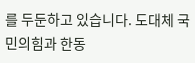를 두둔하고 있습니다. 도대체 국민의힘과 한동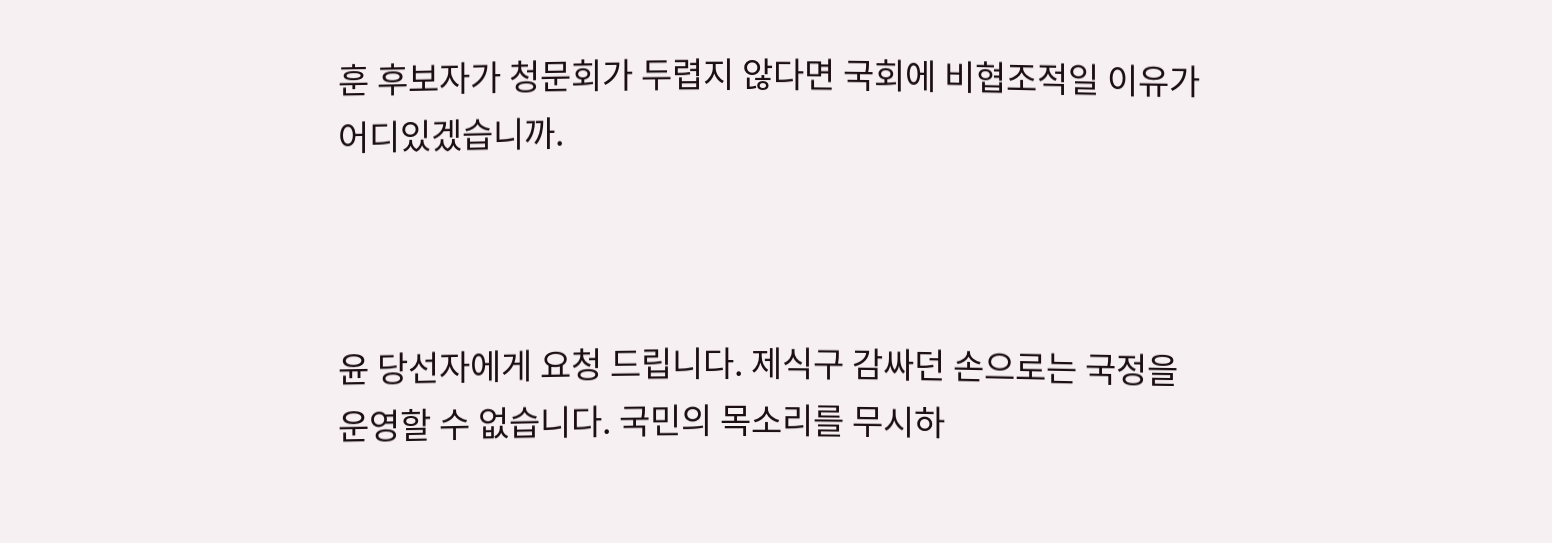훈 후보자가 청문회가 두렵지 않다면 국회에 비협조적일 이유가 어디있겠습니까.



윤 당선자에게 요청 드립니다. 제식구 감싸던 손으로는 국정을 운영할 수 없습니다. 국민의 목소리를 무시하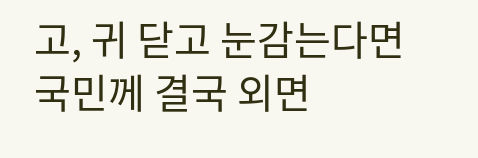고, 귀 닫고 눈감는다면 국민께 결국 외면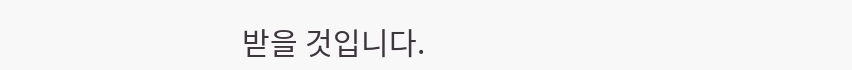받을 것입니다.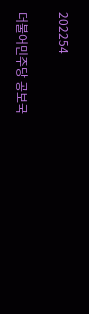202254

더불어민주당 공보국